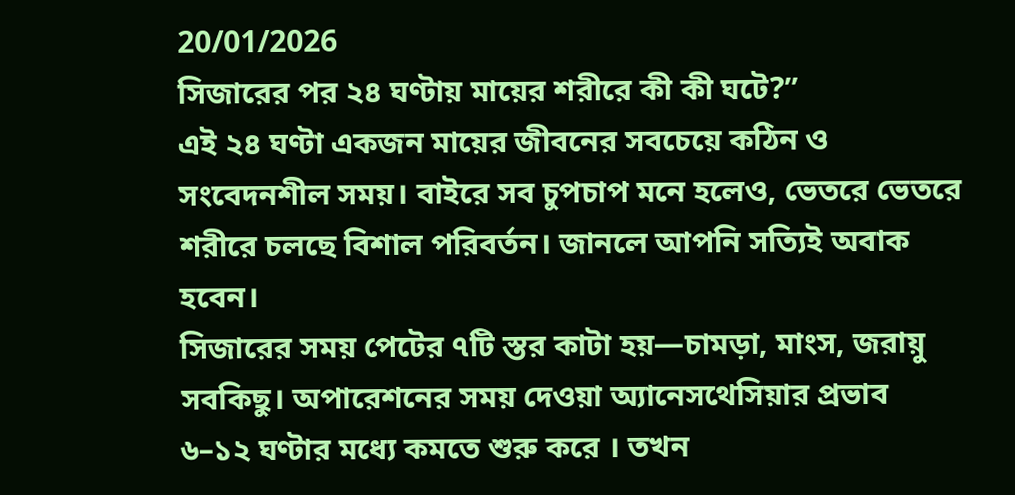20/01/2026
সিজারের পর ২৪ ঘণ্টায় মায়ের শরীরে কী কী ঘটে?”
এই ২৪ ঘণ্টা একজন মায়ের জীবনের সবচেয়ে কঠিন ও সংবেদনশীল সময়। বাইরে সব চুপচাপ মনে হলেও, ভেতরে ভেতরে শরীরে চলছে বিশাল পরিবর্তন। জানলে আপনি সত্যিই অবাক হবেন।
সিজারের সময় পেটের ৭টি স্তর কাটা হয়—চামড়া, মাংস, জরায়ু সবকিছু। অপারেশনের সময় দেওয়া অ্যানেসথেসিয়ার প্রভাব ৬–১২ ঘণ্টার মধ্যে কমতে শুরু করে । তখন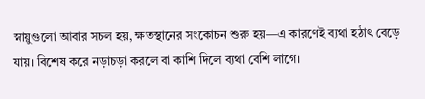স্নায়ুগুলো আবার সচল হয়, ক্ষতস্থানের সংকোচন শুরু হয়—এ কারণেই ব্যথা হঠাৎ বেড়ে যায়। বিশেষ করে নড়াচড়া করলে বা কাশি দিলে ব্যথা বেশি লাগে।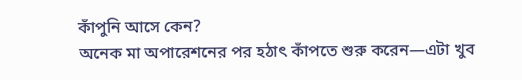কাঁপুনি আসে কেন?
অনেক মা অপারেশনের পর হঠাৎ কাঁপতে শুরু করেন—এটা খুব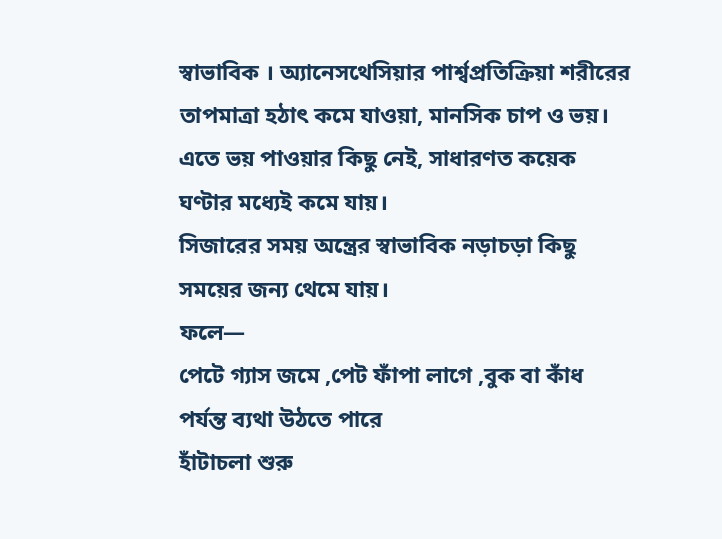স্বাভাবিক । অ্যানেসথেসিয়ার পার্শ্বপ্রতিক্রিয়া শরীরের তাপমাত্রা হঠাৎ কমে যাওয়া, মানসিক চাপ ও ভয়।
এতে ভয় পাওয়ার কিছু নেই, সাধারণত কয়েক ঘণ্টার মধ্যেই কমে যায়।
সিজারের সময় অন্ত্রের স্বাভাবিক নড়াচড়া কিছু সময়ের জন্য থেমে যায়।
ফলে—
পেটে গ্যাস জমে ,পেট ফাঁপা লাগে ,বুক বা কাঁধ পর্যন্ত ব্যথা উঠতে পারে
হাঁটাচলা শুরু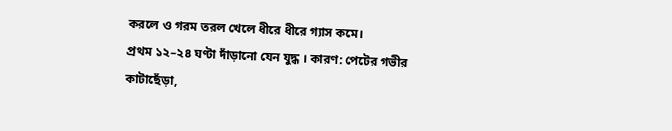করলে ও গরম তরল খেলে ধীরে ধীরে গ্যাস কমে।
প্রথম ১২–২৪ ঘণ্টা দাঁড়ানো যেন যুদ্ধ । কারণ: পেটের গভীর কাটাছেঁড়া,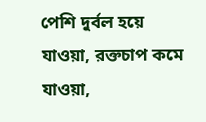পেশি দুর্বল হয়ে যাওয়া, রক্তচাপ কমে যাওয়া,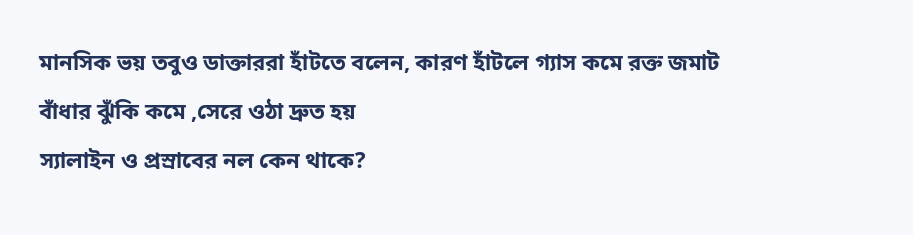মানসিক ভয় তবুও ডাক্তাররা হাঁটতে বলেন, কারণ হাঁটলে গ্যাস কমে রক্ত জমাট বাঁধার ঝুঁকি কমে ,সেরে ওঠা দ্রুত হয়
স্যালাইন ও প্রস্রাবের নল কেন থাকে?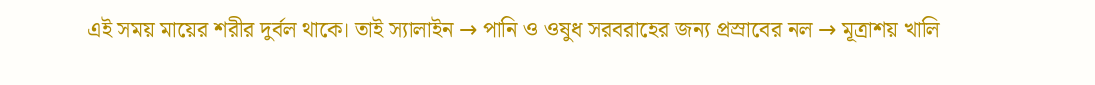এই সময় মায়ের শরীর দুর্বল থাকে। তাই স্যালাইন → পানি ও ওষুধ সরবরাহের জন্য প্রস্রাবের নল → মূত্রাশয় খালি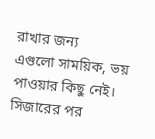রাখার জন্য
এগুলো সাময়িক, ভয় পাওয়ার কিছু নেই।
সিজারের পর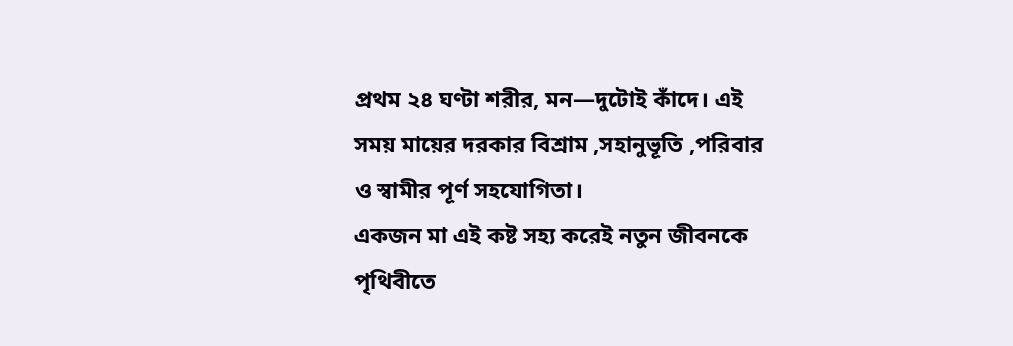প্রথম ২৪ ঘণ্টা শরীর, মন—দুটোই কাঁদে। এই সময় মায়ের দরকার বিশ্রাম ,সহানুভূতি ,পরিবার ও স্বামীর পূর্ণ সহযোগিতা।
একজন মা এই কষ্ট সহ্য করেই নতুন জীবনকে পৃথিবীতে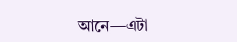আনে—এটা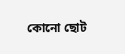কোনো ছোট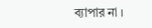ব্যাপার না ।